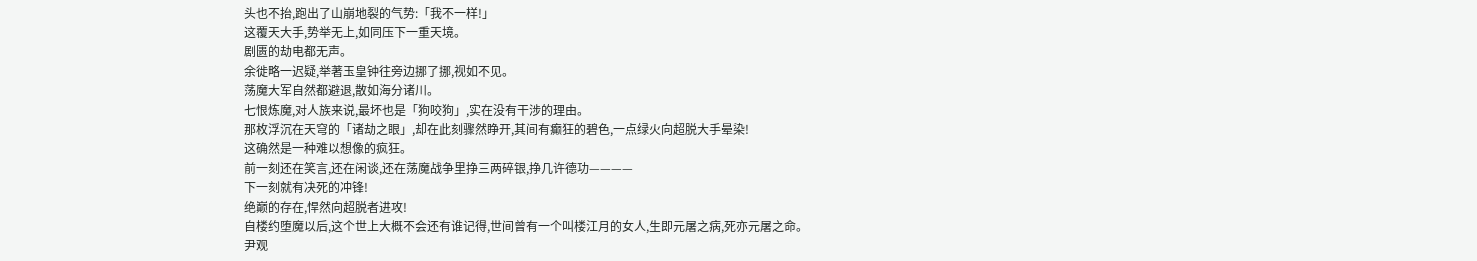头也不抬,跑出了山崩地裂的气势:「我不一样!」
这覆天大手,势举无上,如同压下一重天境。
剧匮的劫电都无声。
余徙略一迟疑,举著玉皇钟往旁边挪了挪,视如不见。
荡魔大军自然都避退,散如海分诸川。
七恨炼魔,对人族来说,最坏也是「狗咬狗」,实在没有干涉的理由。
那枚浮沉在天穹的「诸劫之眼」,却在此刻骤然睁开,其间有癫狂的碧色,一点绿火向超脱大手晕染!
这确然是一种难以想像的疯狂。
前一刻还在笑言,还在闲谈,还在荡魔战争里挣三两碎银,挣几许德功————
下一刻就有决死的冲锋!
绝巅的存在,悍然向超脱者进攻!
自楼约堕魔以后,这个世上大概不会还有谁记得,世间曾有一个叫楼江月的女人,生即元屠之病,死亦元屠之命。
尹观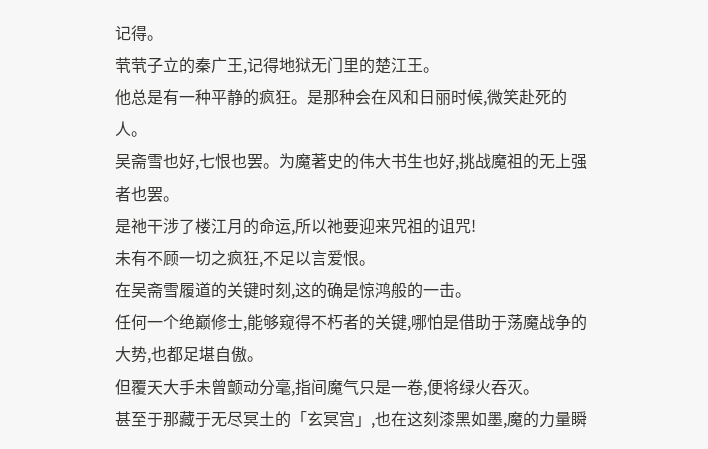记得。
茕茕子立的秦广王,记得地狱无门里的楚江王。
他总是有一种平静的疯狂。是那种会在风和日丽时候,微笑赴死的人。
吴斋雪也好,七恨也罢。为魔著史的伟大书生也好,挑战魔祖的无上强者也罢。
是祂干涉了楼江月的命运,所以祂要迎来咒祖的诅咒!
未有不顾一切之疯狂,不足以言爱恨。
在吴斋雪履道的关键时刻,这的确是惊鸿般的一击。
任何一个绝巅修士,能够窥得不朽者的关键,哪怕是借助于荡魔战争的大势,也都足堪自傲。
但覆天大手未曾颤动分毫,指间魔气只是一卷,便将绿火吞灭。
甚至于那藏于无尽冥土的「玄冥宫」,也在这刻漆黑如墨,魔的力量瞬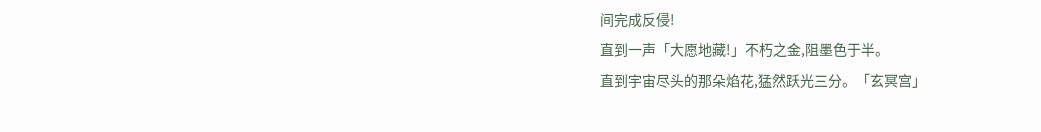间完成反侵!
直到一声「大愿地藏!」不朽之金,阻墨色于半。
直到宇宙尽头的那朵焰花,猛然跃光三分。「玄冥宫」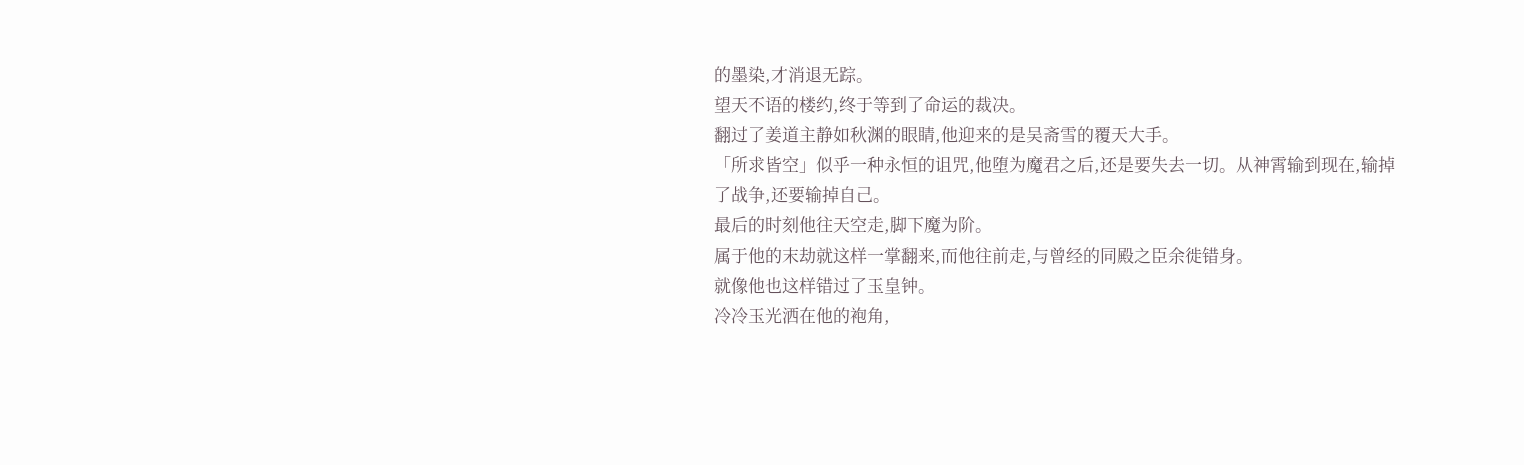的墨染,才消退无踪。
望天不语的楼约,终于等到了命运的裁决。
翻过了姜道主静如秋渊的眼睛,他迎来的是吴斋雪的覆天大手。
「所求皆空」似乎一种永恒的诅咒,他堕为魔君之后,还是要失去一切。从神霄输到现在,输掉了战争,还要输掉自己。
最后的时刻他往天空走,脚下魔为阶。
属于他的末劫就这样一掌翻来,而他往前走,与曾经的同殿之臣余徙错身。
就像他也这样错过了玉皇钟。
冷冷玉光洒在他的袍角,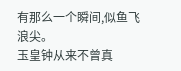有那么一个瞬间,似鱼飞浪尖。
玉皇钟从来不曾真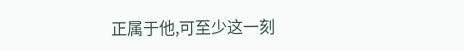正属于他,可至少这一刻